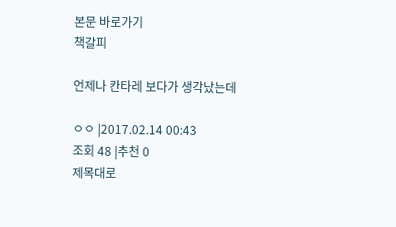본문 바로가기
책갈피

언제나 칸타레 보다가 생각났는데

ㅇㅇ |2017.02.14 00:43
조회 48 |추천 0
제목대로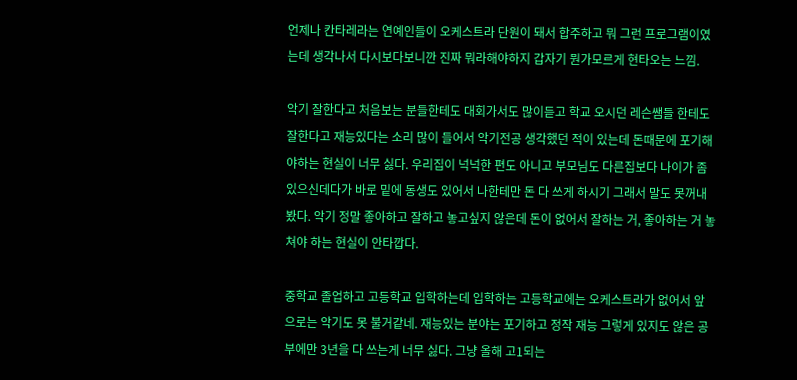언제나 칸타레라는 연예인들이 오케스트라 단원이 돼서 합주하고 뭐 그런 프로그램이였는데 생각나서 다시보다보니깐 진짜 뭐라해야하지 갑자기 뭔가모르게 현타오는 느낌.

악기 잘한다고 처음보는 분들한테도 대회가서도 많이듣고 학교 오시던 레슨쌤들 한테도 잘한다고 재능있다는 소리 많이 들어서 악기전공 생각했던 적이 있는데 돈때문에 포기해야하는 현실이 너무 싫다. 우리집이 넉넉한 편도 아니고 부모님도 다른집보다 나이가 좀있으신데다가 바로 밑에 동생도 있어서 나한테만 돈 다 쓰게 하시기 그래서 말도 못꺼내봤다. 악기 정말 좋아하고 잘하고 놓고싶지 않은데 돈이 없어서 잘하는 거, 좋아하는 거 놓쳐야 하는 현실이 안타깝다.

중학교 졸업하고 고등학교 입학하는데 입학하는 고등학교에는 오케스트라가 없어서 앞으로는 악기도 못 불거같네. 재능있는 분야는 포기하고 정작 재능 그렇게 있지도 않은 공부에만 3년을 다 쓰는게 너무 싫다. 그냥 올해 고1되는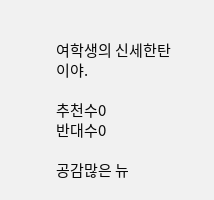여학생의 신세한탄이야.

추천수0
반대수0

공감많은 뉴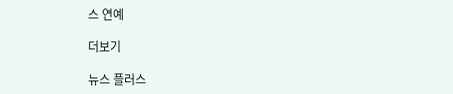스 연예

더보기

뉴스 플러스